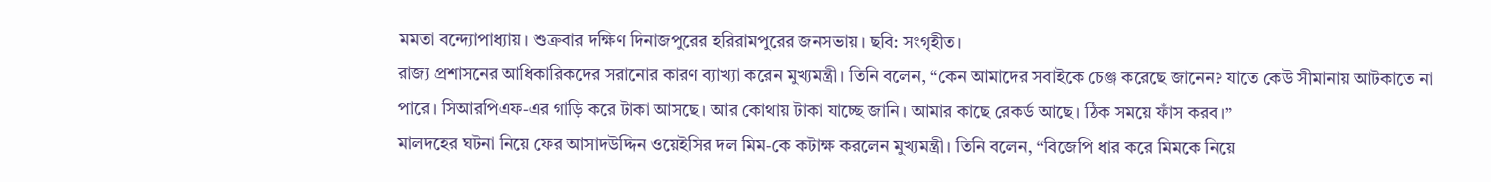মমতা বন্দ্যোপাধ্যায়। শুক্রবার দক্ষিণ দিনাজপুরের হরিরামপুরের জনসভায়। ছবি: সংগৃহীত।
রাজ্য প্রশাসনের আধিকারিকদের সরানোর কারণ ব্যাখ্যা করেন মুখ্যমন্ত্রী। তিনি বলেন, “কেন আমাদের সবাইকে চেঞ্জ করেছে জানেন? যাতে কেউ সীমানায় আটকাতে না পারে। সিআরপিএফ-এর গাড়ি করে টাকা আসছে। আর কোথায় টাকা যাচ্ছে জানি। আমার কাছে রেকর্ড আছে। ঠিক সময়ে ফাঁস করব।”
মালদহের ঘটনা নিয়ে ফের আসাদউদ্দিন ওয়েইসির দল মিম-কে কটাক্ষ করলেন মুখ্যমন্ত্রী। তিনি বলেন, “বিজেপি ধার করে মিমকে নিয়ে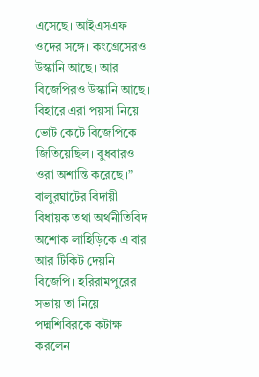এসেছে। আইএসএফ ওদের সঙ্গে। কংগ্রেসেরও উস্কানি আছে। আর বিজেপিরও উস্কানি আছে। বিহারে এরা পয়সা নিয়ে ভোট কেটে বিজেপিকে জিতিয়েছিল। বুধবারও ওরা অশান্তি করেছে।”
বালুরঘাটের বিদায়ী বিধায়ক তথা অর্থনীতিবিদ অশোক লাহিড়িকে এ বার আর টিকিট দেয়নি বিজেপি। হরিরামপুরের সভায় তা নিয়ে পদ্মশিবিরকে কটাক্ষ করলেন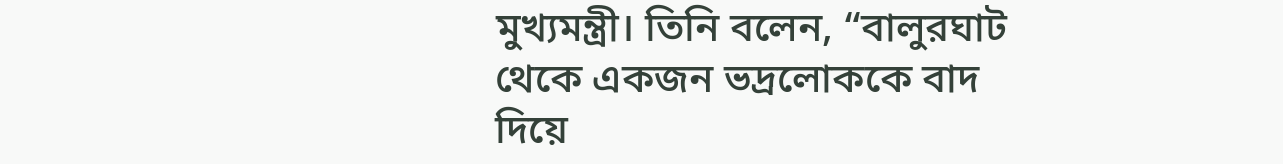মুখ্যমন্ত্রী। তিনি বলেন, “বালুরঘাট থেকে একজন ভদ্রলোককে বাদ দিয়ে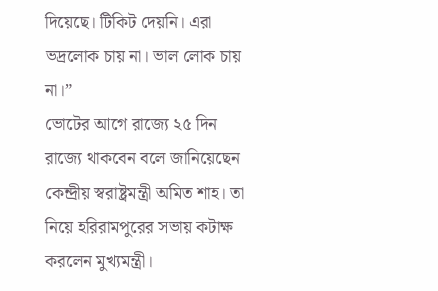দিয়েছে। টিকিট দেয়নি। এরা ভদ্রলোক চায় না। ভাল লোক চায় না।”
ভোটের আগে রাজ্যে ২৫ দিন রাজ্যে থাকবেন বলে জানিয়েছেন কেন্দ্রীয় স্বরাষ্ট্রমন্ত্রী অমিত শাহ। তা নিয়ে হরিরামপুরের সভায় কটাক্ষ করলেন মুখ্যমন্ত্রী।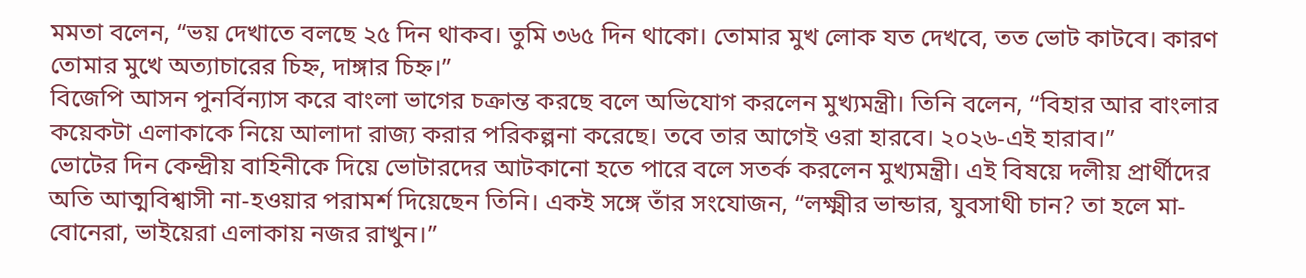মমতা বলেন, “ভয় দেখাতে বলছে ২৫ দিন থাকব। তুমি ৩৬৫ দিন থাকো। তোমার মুখ লোক যত দেখবে, তত ভোট কাটবে। কারণ তোমার মুখে অত্যাচারের চিহ্ন, দাঙ্গার চিহ্ন।”
বিজেপি আসন পুনর্বিন্যাস করে বাংলা ভাগের চক্রান্ত করছে বলে অভিযোগ করলেন মুখ্যমন্ত্রী। তিনি বলেন, ‘‘বিহার আর বাংলার কয়েকটা এলাকাকে নিয়ে আলাদা রাজ্য করার পরিকল্পনা করেছে। তবে তার আগেই ওরা হারবে। ২০২৬-এই হারাব।”
ভোটের দিন কেন্দ্রীয় বাহিনীকে দিয়ে ভোটারদের আটকানো হতে পারে বলে সতর্ক করলেন মুখ্যমন্ত্রী। এই বিষয়ে দলীয় প্রার্থীদের অতি আত্মবিশ্বাসী না-হওয়ার পরামর্শ দিয়েছেন তিনি। একই সঙ্গে তাঁর সংযোজন, “লক্ষ্মীর ভান্ডার, যুবসাথী চান? তা হলে মা-বোনেরা, ভাইয়েরা এলাকায় নজর রাখুন।”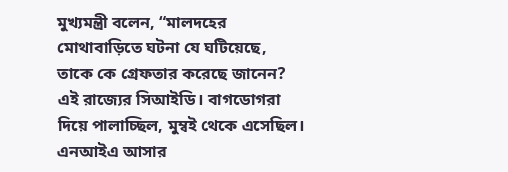মুখ্যমন্ত্রী বলেন, “মালদহের মোথাবাড়িতে ঘটনা যে ঘটিয়েছে, তাকে কে গ্রেফতার করেছে জানেন? এই রাজ্যের সিআইডি। বাগডোগরা দিয়ে পালাচ্ছিল, মুম্বই থেকে এসেছিল। এনআইএ আসার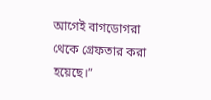আগেই বাগডোগরা থেকে গ্রেফতার করা হয়েছে।”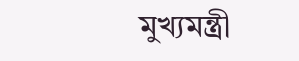মুখ্যমন্ত্রী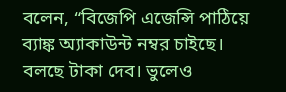বলেন, “বিজেপি এজেন্সি পাঠিয়ে ব্যাঙ্ক অ্যাকাউন্ট নম্বর চাইছে। বলছে টাকা দেব। ভুলেও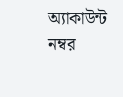অ্যাকাউন্ট নম্বর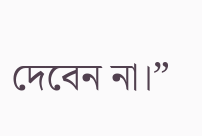দেবেন না।”